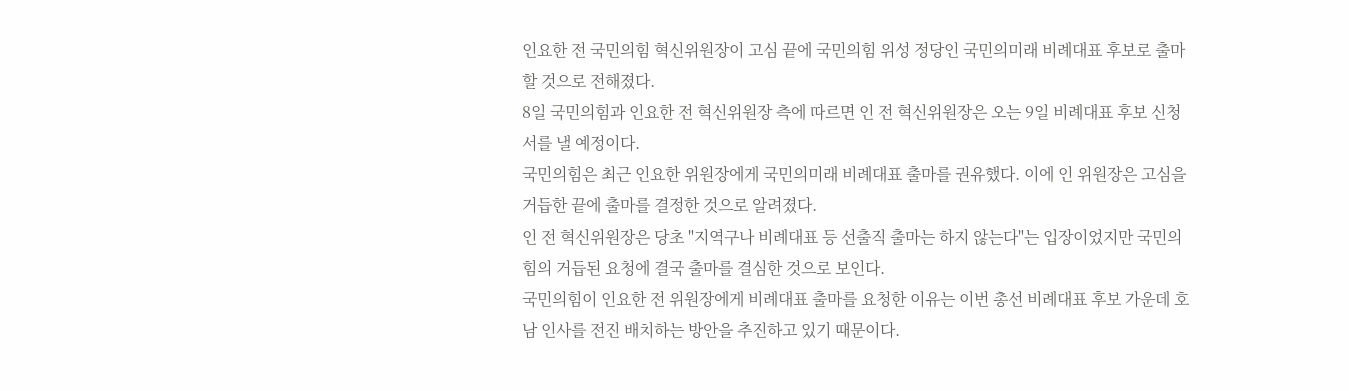인요한 전 국민의힘 혁신위원장이 고심 끝에 국민의힘 위성 정당인 국민의미래 비례대표 후보로 출마할 것으로 전해졌다.
8일 국민의힘과 인요한 전 혁신위원장 측에 따르면 인 전 혁신위원장은 오는 9일 비례대표 후보 신청서를 낼 예정이다.
국민의힘은 최근 인요한 위원장에게 국민의미래 비례대표 출마를 권유했다. 이에 인 위원장은 고심을 거듭한 끝에 출마를 결정한 것으로 알려졌다.
인 전 혁신위원장은 당초 "지역구나 비례대표 등 선출직 출마는 하지 않는다"는 입장이었지만 국민의힘의 거듭된 요청에 결국 출마를 결심한 것으로 보인다.
국민의힘이 인요한 전 위원장에게 비례대표 출마를 요청한 이유는 이번 총선 비례대표 후보 가운데 호남 인사를 전진 배치하는 방안을 추진하고 있기 때문이다.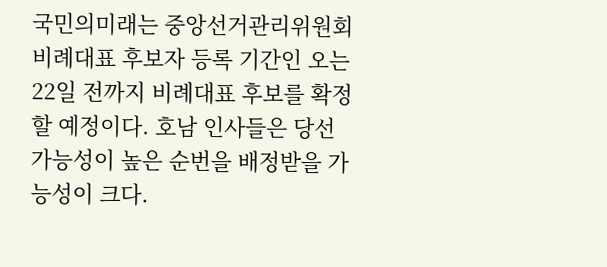국민의미래는 중앙선거관리위원회 비례대표 후보자 등록 기간인 오는 22일 전까지 비례대표 후보를 확정할 예정이다. 호남 인사들은 당선 가능성이 높은 순번을 배정받을 가능성이 크다.